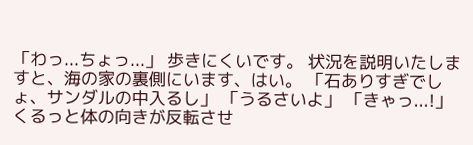「わっ...ちょっ...」 歩きにくいです。 状況を説明いたしますと、海の家の裏側にいます、はい。 「石ありすぎでしょ、サンダルの中入るし」 「うるさいよ」 「きゃっ...!」 くるっと体の向きが反転させ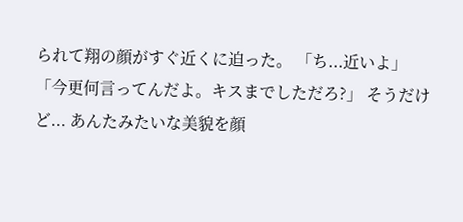られて翔の顔がすぐ近くに迫った。 「ち...近いよ」 「今更何言ってんだよ。キスまでしただろ?」 そうだけど... あんたみたいな美貌を顔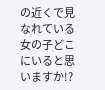の近くで見なれている女の子どこにいると思いますか!?